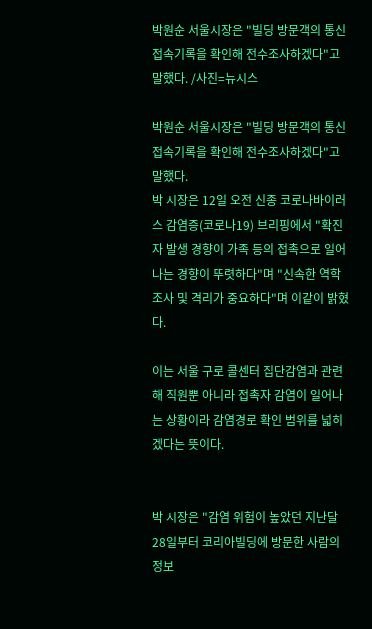박원순 서울시장은 "빌딩 방문객의 통신 접속기록을 확인해 전수조사하겠다"고 말했다. /사진=뉴시스

박원순 서울시장은 "빌딩 방문객의 통신 접속기록을 확인해 전수조사하겠다"고 말했다.
박 시장은 12일 오전 신종 코로나바이러스 감염증(코로나19) 브리핑에서 "확진자 발생 경향이 가족 등의 접촉으로 일어나는 경향이 뚜렷하다"며 "신속한 역학조사 및 격리가 중요하다"며 이같이 밝혔다.

이는 서울 구로 콜센터 집단감염과 관련해 직원뿐 아니라 접촉자 감염이 일어나는 상황이라 감염경로 확인 범위를 넓히겠다는 뜻이다.


박 시장은 "감염 위험이 높았던 지난달 28일부터 코리아빌딩에 방문한 사람의 정보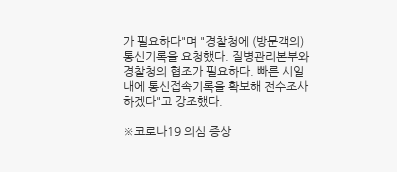가 필요하다"며 "경찰청에 (방문객의) 통신기록을 요청했다. 질병관리본부와 경찰청의 협조가 필요하다. 빠른 시일 내에 통신접속기록을 확보해 전수조사하겠다"고 강조했다.

※코로나19 의심 증상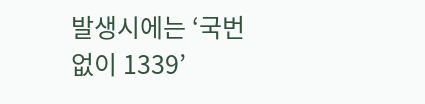발생시에는 ‘국번없이 1339’